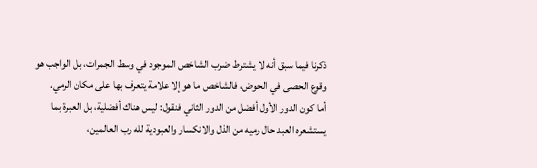ذكرنا فيما سبق أنه لا يشترط ضرب الشاخص الموجود في وسط الجمرات، بل الواجب هو وقوع الحصى في الحوض، فالشاخص ما هو إلا علامة يتعرف بها على مكان الرمي.
أما كون الدور الأول أفضل من الدور الثاني فنقول: ليس هناك أفضلية، بل العبرة بما يستشعره العبد حال رميه من الذل والانكسار والعبودية لله رب العالمين،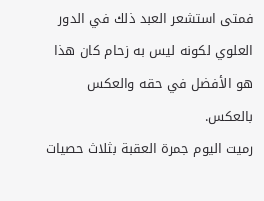فمتى استشعر العبد ذلك في الدور العلوي لكونه ليس به زحام كان هذا هو الأفضل في حقه والعكس بالعكس.
رميت اليوم جمرة العقبة بثلاث حصيات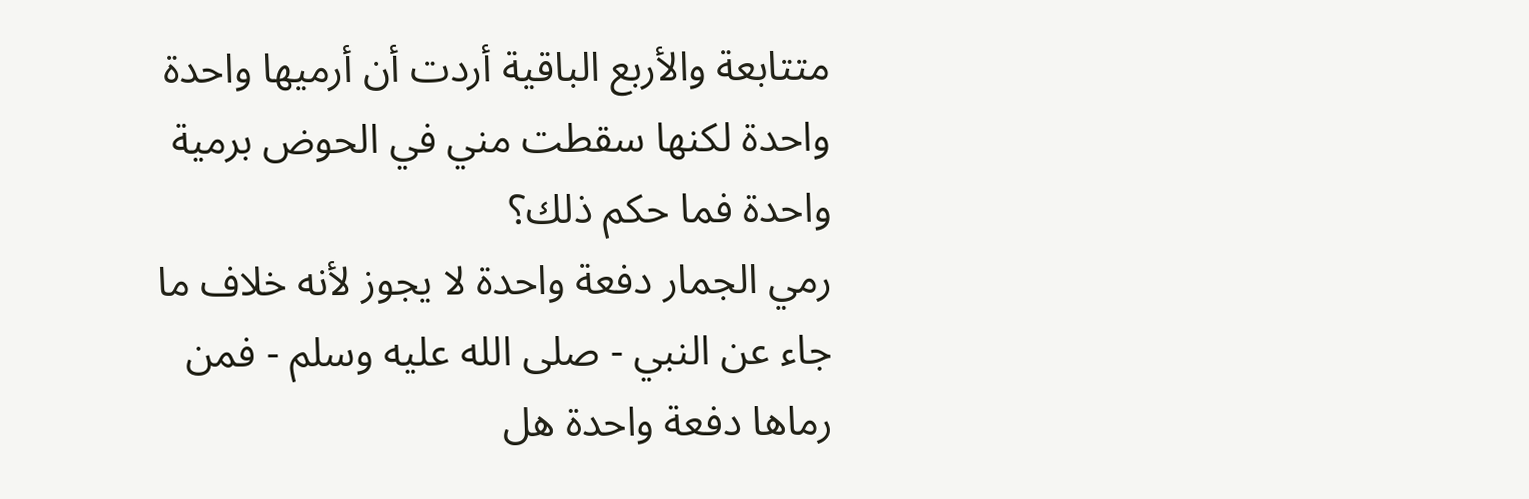متتابعة والأربع الباقية أردت أن أرميها واحدة واحدة لكنها سقطت مني في الحوض برمية واحدة فما حكم ذلك؟
رمي الجمار دفعة واحدة لا يجوز لأنه خلاف ما جاء عن النبي - صلى الله عليه وسلم - فمن رماها دفعة واحدة هل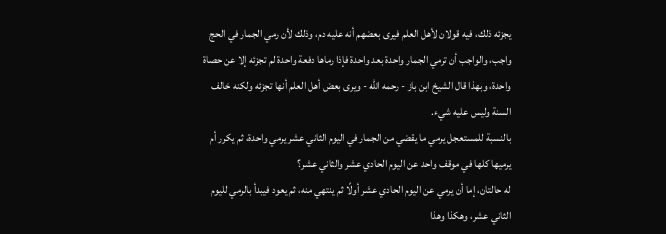يجزئه ذلك، فيه قولان لأهل العلم فيرى بعضهم أنه عليه دم، وذلك لأن رمي الجمار في الحج واجب، والواجب أن ترمي الجمار واحدة بعد واحدة فإذا رماها دفعة واحدة لم تجزئه إلا عن حصاة واحدة، وبهذا قال الشيخ ابن باز - رحمه الله - ويرى بعض أهل العلم أنها تجزئه ولكنه خالف السنة وليس عليه شيء.
بالنسبة للمستعجل يرمي ما يقضي من الجمار في اليوم الثاني عشر يرمي واحدة، ثم يكرر أم يرميها كلها في موقف واحد عن اليوم الحادي عشر والثاني عشر؟
له حالتان، إما أن يرمي عن اليوم الحادي عشر أولًا ثم ينتهي منه، ثم يعود فيبدأ بالرمي لليوم الثاني عشر، وهكذا وهذا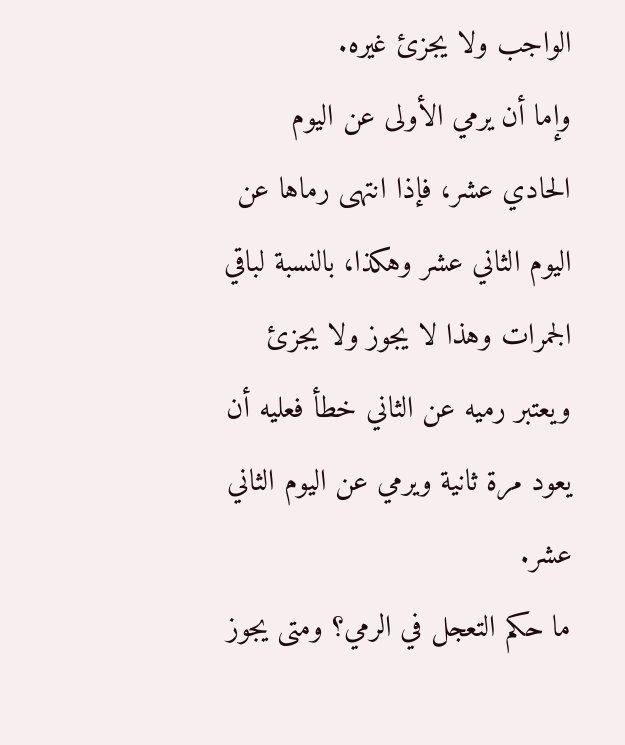الواجب ولا يجزئ غيره.
وإما أن يرمي الأولى عن اليوم الحادي عشر، فإذا انتهى رماها عن اليوم الثاني عشر وهكذا، بالنسبة لباقي الجمرات وهذا لا يجوز ولا يجزئ ويعتبر رميه عن الثاني خطأ فعليه أن يعود مرة ثانية ويرمي عن اليوم الثاني عشر.
ما حكم التعجل في الرمي؟ ومتى يجوز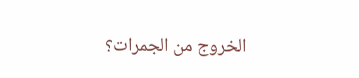الخروج من الجمرات؟